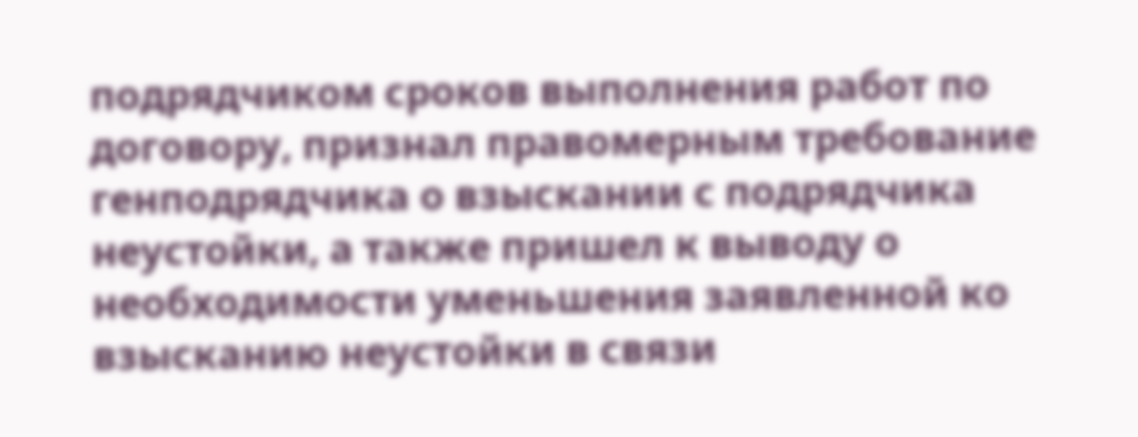подрядчиком сроков выполнения работ по договору, признал правомерным требование генподрядчика о взыскании с подрядчика неустойки, а также пришел к выводу о необходимости уменьшения заявленной ко взысканию неустойки в связи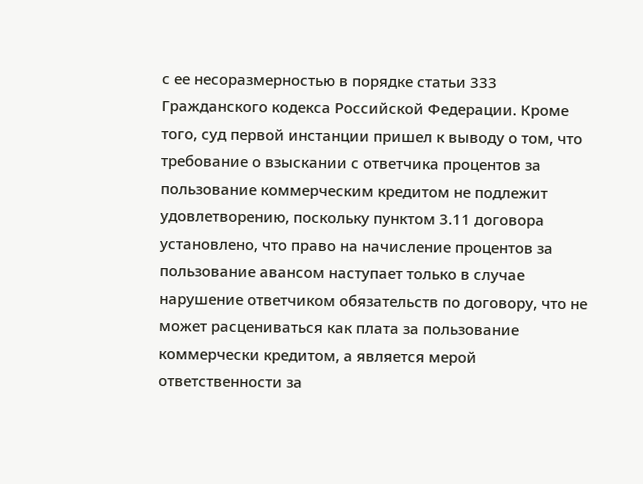с ее несоразмерностью в порядке статьи 333 Гражданского кодекса Российской Федерации. Кроме того, суд первой инстанции пришел к выводу о том, что требование о взыскании с ответчика процентов за пользование коммерческим кредитом не подлежит удовлетворению, поскольку пунктом 3.11 договора установлено, что право на начисление процентов за пользование авансом наступает только в случае нарушение ответчиком обязательств по договору, что не может расцениваться как плата за пользование коммерчески кредитом, а является мерой ответственности за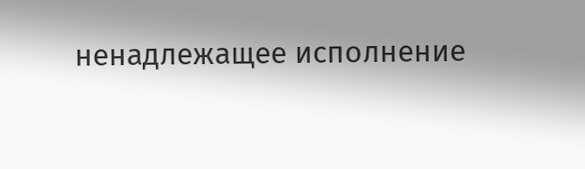ненадлежащее исполнение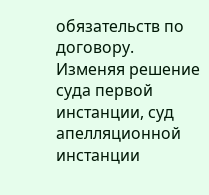обязательств по договору. Изменяя решение суда первой инстанции, суд апелляционной инстанции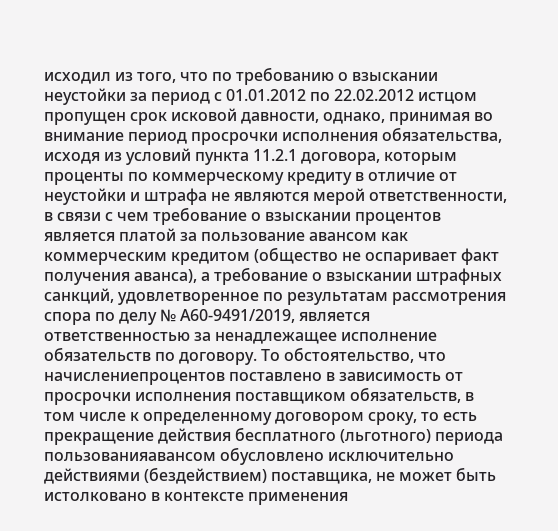исходил из того, что по требованию о взыскании неустойки за период с 01.01.2012 по 22.02.2012 истцом пропущен срок исковой давности, однако, принимая во внимание период просрочки исполнения обязательства, исходя из условий пункта 11.2.1 договора, которым
проценты по коммерческому кредиту в отличие от неустойки и штрафа не являются мерой ответственности, в связи с чем требование о взыскании процентов является платой за пользование авансом как коммерческим кредитом (общество не оспаривает факт получения аванса), а требование о взыскании штрафных санкций, удовлетворенное по результатам рассмотрения спора по делу № А60-9491/2019, является ответственностью за ненадлежащее исполнение обязательств по договору. То обстоятельство, что начислениепроцентов поставлено в зависимость от просрочки исполнения поставщиком обязательств, в том числе к определенному договором сроку, то есть прекращение действия бесплатного (льготного) периода пользованияавансом обусловлено исключительно действиями (бездействием) поставщика, не может быть истолковано в контексте применения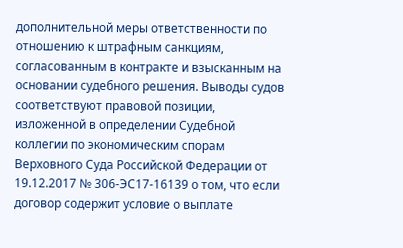дополнительной меры ответственности по отношению к штрафным санкциям, согласованным в контракте и взысканным на основании судебного решения. Выводы судов соответствуют правовой позиции, изложенной в определении Судебной коллегии по экономическим спорам Верховного Суда Российской Федерации от 19.12.2017 № 306-ЭС17-16139 о том, что если договор содержит условие о выплате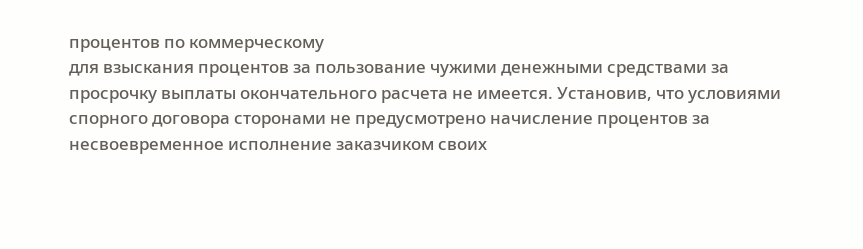процентов по коммерческому
для взыскания процентов за пользование чужими денежными средствами за просрочку выплаты окончательного расчета не имеется. Установив, что условиями спорного договора сторонами не предусмотрено начисление процентов за несвоевременное исполнение заказчиком своих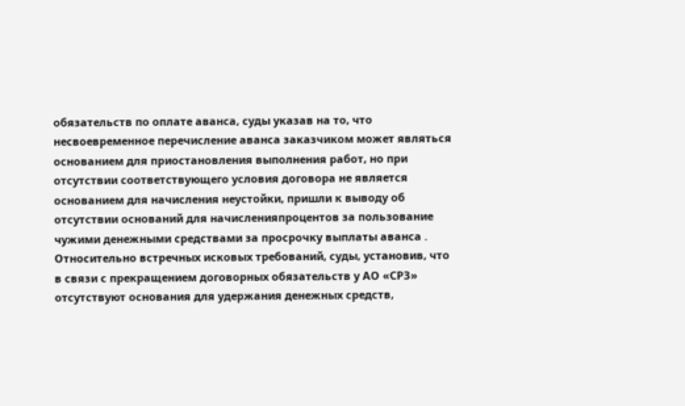обязательств по оплате аванса, суды указав на то, что несвоевременное перечисление аванса заказчиком может являться основанием для приостановления выполнения работ, но при отсутствии соответствующего условия договора не является основанием для начисления неустойки, пришли к выводу об отсутствии оснований для начисленияпроцентов за пользование чужими денежными средствами за просрочку выплаты аванса . Относительно встречных исковых требований, суды, установив, что в связи с прекращением договорных обязательств у АО «СРЗ» отсутствуют основания для удержания денежных средств,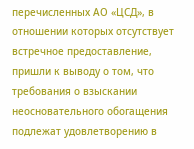перечисленных АО «ЦСД», в отношении которых отсутствует встречное предоставление, пришли к выводу о том, что требования о взыскании неосновательного обогащения подлежат удовлетворению в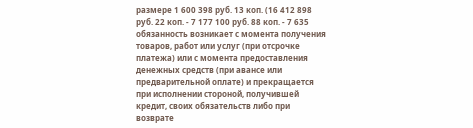размере 1 600 398 руб. 13 коп. (16 412 898 руб. 22 коп. - 7 177 100 руб. 88 коп. - 7 635
обязанность возникает с момента получения товаров, работ или услуг (при отсрочке платежа) или с момента предоставления денежных средств (при авансе или предварительной оплате) и прекращается при исполнении стороной, получившей кредит, своих обязательств либо при возврате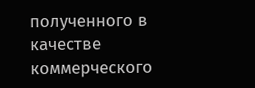полученного в качестве коммерческого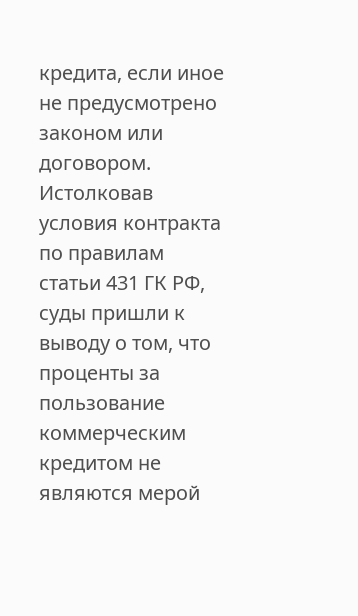кредита, если иное не предусмотрено законом или договором. Истолковав условия контракта по правилам статьи 431 ГК РФ, суды пришли к выводу о том, что проценты за пользование коммерческим кредитом не являются мерой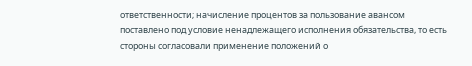ответственности; начисление процентов за пользование авансом поставлено под условие ненадлежащего исполнения обязательства, то есть стороны согласовали применение положений о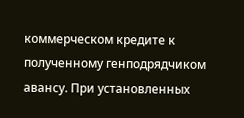коммерческом кредите к полученному генподрядчиком авансу. При установленных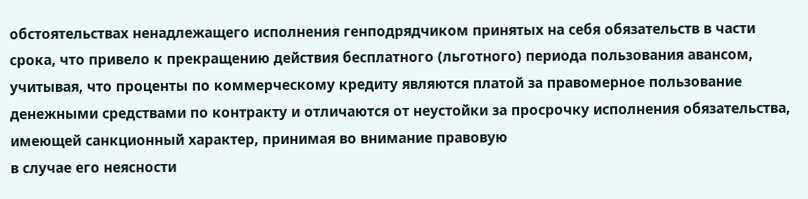обстоятельствах ненадлежащего исполнения генподрядчиком принятых на себя обязательств в части срока, что привело к прекращению действия бесплатного (льготного) периода пользования авансом, учитывая, что проценты по коммерческому кредиту являются платой за правомерное пользование денежными средствами по контракту и отличаются от неустойки за просрочку исполнения обязательства, имеющей санкционный характер, принимая во внимание правовую
в случае его неясности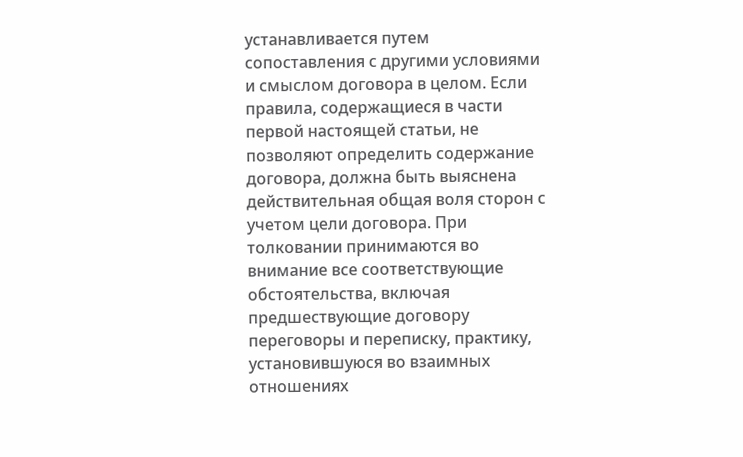устанавливается путем сопоставления с другими условиями и смыслом договора в целом. Если правила, содержащиеся в части первой настоящей статьи, не позволяют определить содержание договора, должна быть выяснена действительная общая воля сторон с учетом цели договора. При толковании принимаются во внимание все соответствующие обстоятельства, включая предшествующие договору переговоры и переписку, практику, установившуюся во взаимных отношениях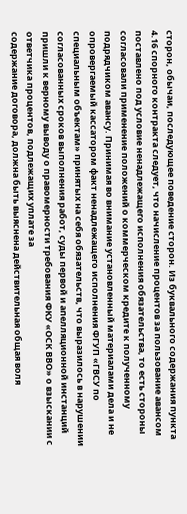сторон, обычаи, последующее поведение сторон. Из буквального содержания пункта 4.16 спорного контракта следует, что начисление процентов за пользование авансом поставлено под условие ненадлежащего исполнения обязательства, то есть стороны согласовали применение положений о коммерческом кредите к полученному подрядчиком авансу. Принимая во внимание установленный материалами дела и не опровергаемый кассатором факт ненадлежащего исполнения ФГУП «ГВСУ по специальным объектам» принятых на себя обязательств, что выразилось в нарушении согласованных сроков выполнения работ, суды первой и апелляционной инстанций пришли к верному выводу о правомерности требования ФКУ «ОСК ВВО» о взыскании с ответчика процентов, подлежащих уплате за
содержание договора, должна быть выяснена действительная общая воля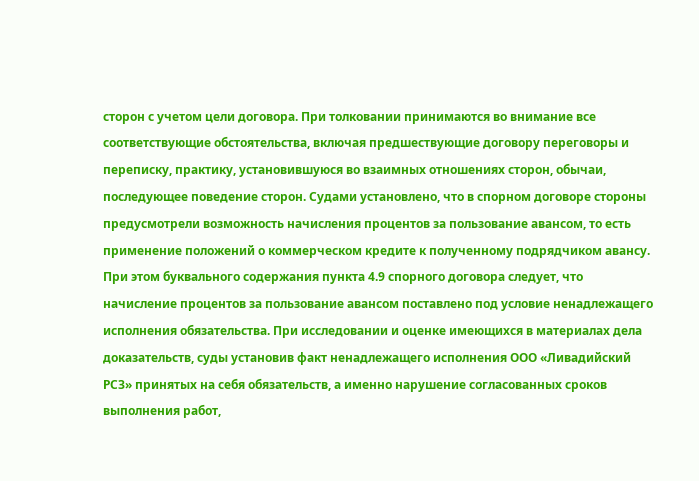сторон с учетом цели договора. При толковании принимаются во внимание все соответствующие обстоятельства, включая предшествующие договору переговоры и переписку, практику, установившуюся во взаимных отношениях сторон, обычаи, последующее поведение сторон. Судами установлено, что в спорном договоре стороны предусмотрели возможность начисления процентов за пользование авансом, то есть применение положений о коммерческом кредите к полученному подрядчиком авансу. При этом буквального содержания пункта 4.9 спорного договора следует, что начисление процентов за пользование авансом поставлено под условие ненадлежащего исполнения обязательства. При исследовании и оценке имеющихся в материалах дела доказательств, суды установив факт ненадлежащего исполнения ООО «Ливадийский РСЗ» принятых на себя обязательств, а именно нарушение согласованных сроков выполнения работ,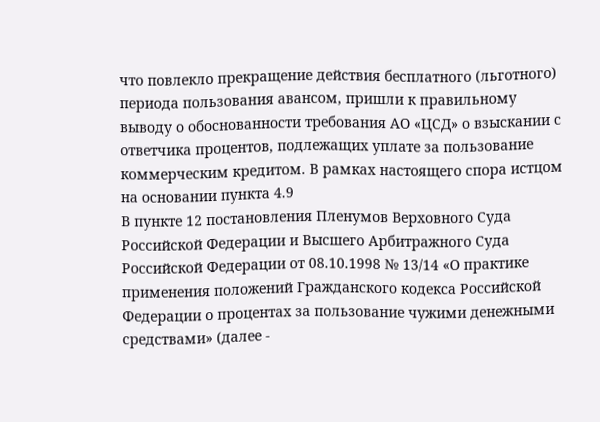что повлекло прекращение действия бесплатного (льготного) периода пользования авансом, пришли к правильному выводу о обоснованности требования АО «ЦСД» о взыскании с ответчика процентов, подлежащих уплате за пользование коммерческим кредитом. В рамках настоящего спора истцом на основании пункта 4.9
В пункте 12 постановления Пленумов Верховного Суда Российской Федерации и Высшего Арбитражного Суда Российской Федерации от 08.10.1998 № 13/14 «О практике применения положений Гражданского кодекса Российской Федерации о процентах за пользование чужими денежными средствами» (далее -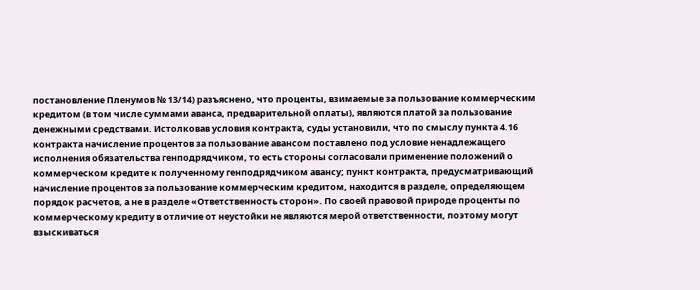постановление Пленумов № 13/14) разъяснено, что проценты, взимаемые за пользование коммерческим кредитом (в том числе суммами аванса, предварительной оплаты), являются платой за пользование денежными средствами. Истолковав условия контракта, суды установили, что по смыслу пункта 4.16 контракта начисление процентов за пользование авансом поставлено под условие ненадлежащего исполнения обязательства генподрядчиком, то есть стороны согласовали применение положений о коммерческом кредите к полученному генподрядчиком авансу; пункт контракта, предусматривающий начисление процентов за пользование коммерческим кредитом, находится в разделе, определяющем порядок расчетов, а не в разделе «Ответственность сторон». По своей правовой природе проценты по коммерческому кредиту в отличие от неустойки не являются мерой ответственности, поэтому могут взыскиваться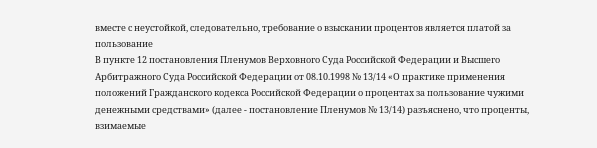вместе с неустойкой, следовательно, требование о взыскании процентов является платой за пользование
В пункте 12 постановления Пленумов Верховного Суда Российской Федерации и Высшего Арбитражного Суда Российской Федерации от 08.10.1998 № 13/14 «О практике применения положений Гражданского кодекса Российской Федерации о процентах за пользование чужими денежными средствами» (далее - постановление Пленумов № 13/14) разъяснено, что проценты, взимаемые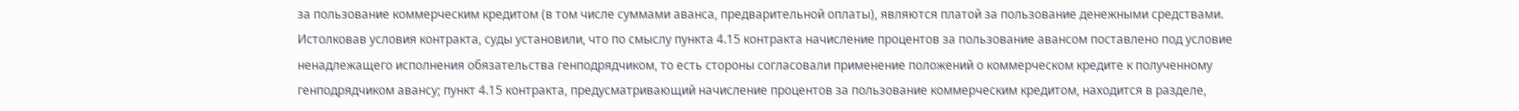за пользование коммерческим кредитом (в том числе суммами аванса, предварительной оплаты), являются платой за пользование денежными средствами. Истолковав условия контракта, суды установили, что по смыслу пункта 4.15 контракта начисление процентов за пользование авансом поставлено под условие ненадлежащего исполнения обязательства генподрядчиком, то есть стороны согласовали применение положений о коммерческом кредите к полученному генподрядчиком авансу; пункт 4.15 контракта, предусматривающий начисление процентов за пользование коммерческим кредитом, находится в разделе,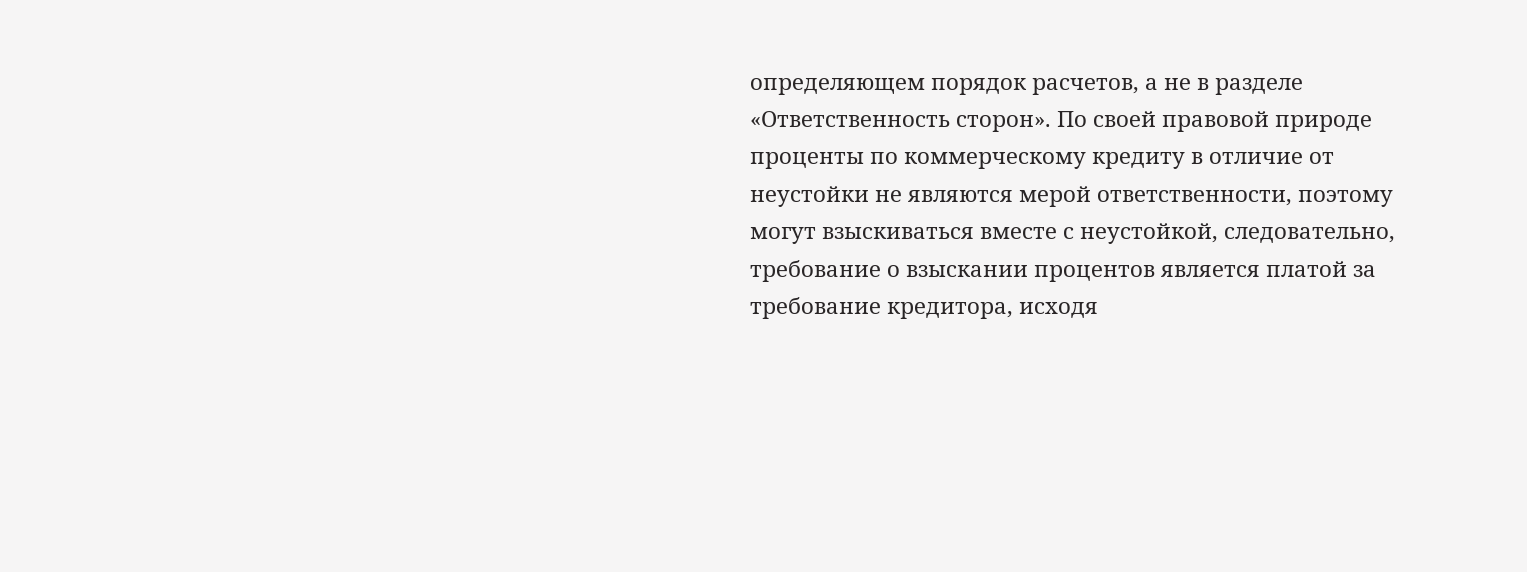определяющем порядок расчетов, а не в разделе «Ответственность сторон». По своей правовой природе проценты по коммерческому кредиту в отличие от неустойки не являются мерой ответственности, поэтому могут взыскиваться вместе с неустойкой, следовательно, требование о взыскании процентов является платой за
требование кредитора, исходя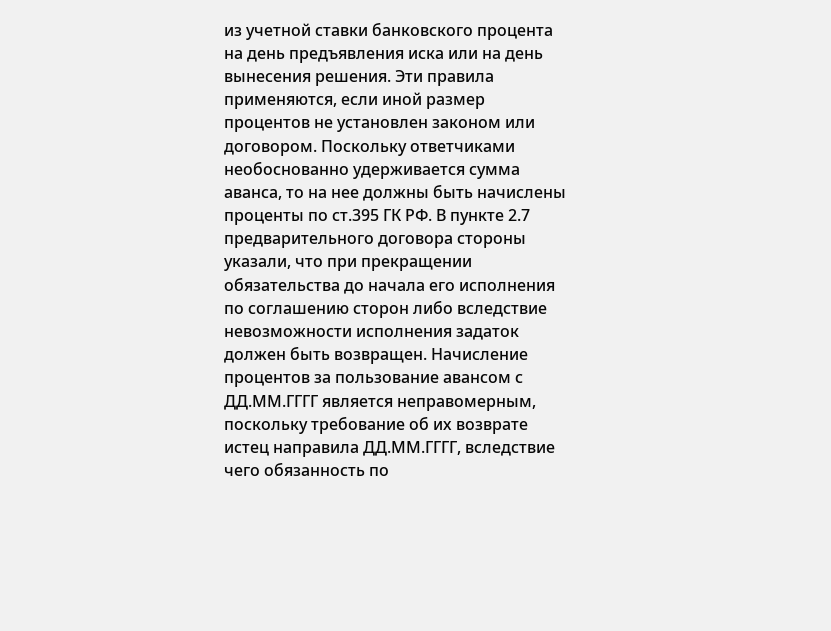из учетной ставки банковского процента на день предъявления иска или на день вынесения решения. Эти правила применяются, если иной размер процентов не установлен законом или договором. Поскольку ответчиками необоснованно удерживается сумма аванса, то на нее должны быть начислены проценты по ст.395 ГК РФ. В пункте 2.7 предварительного договора стороны указали, что при прекращении обязательства до начала его исполнения по соглашению сторон либо вследствие невозможности исполнения задаток должен быть возвращен. Начисление процентов за пользование авансом с ДД.ММ.ГГГГ является неправомерным, поскольку требование об их возврате истец направила ДД.ММ.ГГГГ, вследствие чего обязанность по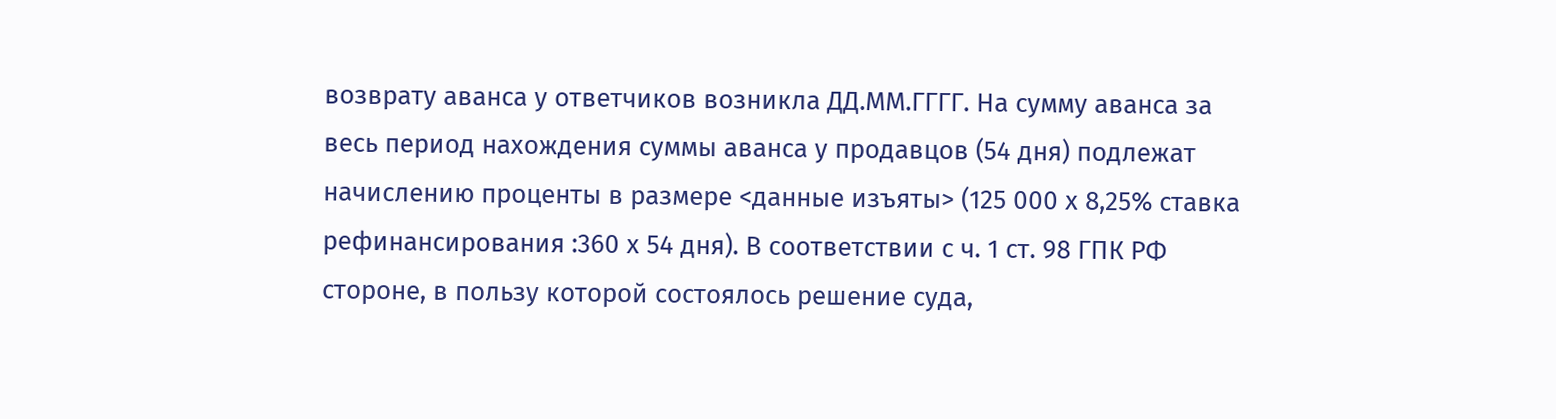возврату аванса у ответчиков возникла ДД.ММ.ГГГГ. На сумму аванса за весь период нахождения суммы аванса у продавцов (54 дня) подлежат начислению проценты в размере <данные изъяты> (125 000 х 8,25% ставка рефинансирования :360 х 54 дня). В соответствии с ч. 1 ст. 98 ГПК РФ стороне, в пользу которой состоялось решение суда,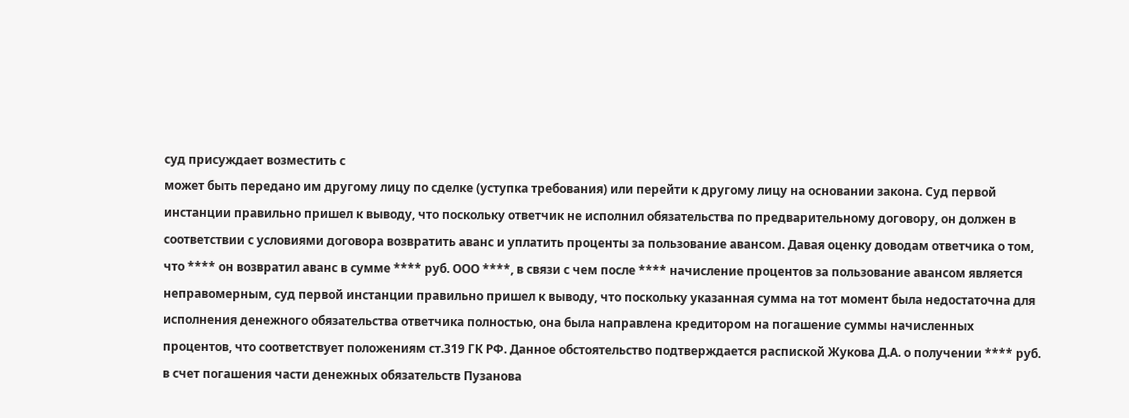суд присуждает возместить с
может быть передано им другому лицу по сделке (уступка требования) или перейти к другому лицу на основании закона. Суд первой инстанции правильно пришел к выводу, что поскольку ответчик не исполнил обязательства по предварительному договору, он должен в соответствии с условиями договора возвратить аванс и уплатить проценты за пользование авансом. Давая оценку доводам ответчика о том, что **** он возвратил аванс в сумме **** руб. ООО ****, в связи с чем после **** начисление процентов за пользование авансом является неправомерным, суд первой инстанции правильно пришел к выводу, что поскольку указанная сумма на тот момент была недостаточна для исполнения денежного обязательства ответчика полностью, она была направлена кредитором на погашение суммы начисленных процентов, что соответствует положениям ст.319 ГК РФ. Данное обстоятельство подтверждается распиской Жукова Д.А. о получении **** руб. в счет погашения части денежных обязательств Пузанова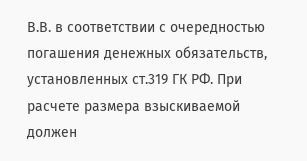В.В. в соответствии с очередностью погашения денежных обязательств, установленных ст.319 ГК РФ. При расчете размера взыскиваемой
должен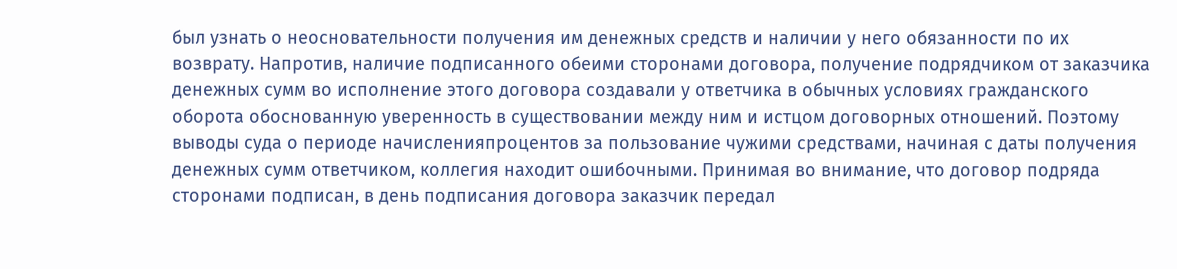был узнать о неосновательности получения им денежных средств и наличии у него обязанности по их возврату. Напротив, наличие подписанного обеими сторонами договора, получение подрядчиком от заказчика денежных сумм во исполнение этого договора создавали у ответчика в обычных условиях гражданского оборота обоснованную уверенность в существовании между ним и истцом договорных отношений. Поэтому выводы суда о периоде начисленияпроцентов за пользование чужими средствами, начиная с даты получения денежных сумм ответчиком, коллегия находит ошибочными. Принимая во внимание, что договор подряда сторонами подписан, в день подписания договора заказчик передал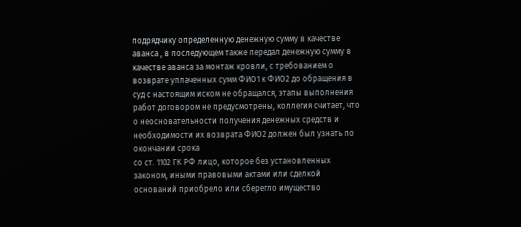подрядчику определенную денежную сумму в качестве аванса , в последующем также передал денежную сумму в качестве аванса за монтаж кровли, с требованием о возврате уплаченных сумм ФИО1 к ФИО2 до обращения в суд с настоящим иском не обращался, этапы выполнения работ договором не предусмотрены, коллегия считает, что о неосновательности получения денежных средств и необходимости их возврата ФИО2 должен был узнать по окончании срока
со ст. 1102 ГК РФ лицо, которое без установленных законом, иными правовыми актами или сделкой оснований приобрело или сберегло имущество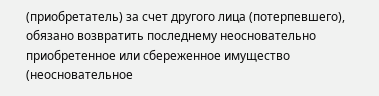(приобретатель) за счет другого лица (потерпевшего), обязано возвратить последнему неосновательно приобретенное или сбереженное имущество (неосновательное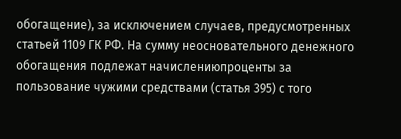обогащение), за исключением случаев, предусмотренных статьей 1109 ГК РФ. На сумму неосновательного денежного обогащения подлежат начислениюпроценты за пользование чужими средствами (статья 395) с того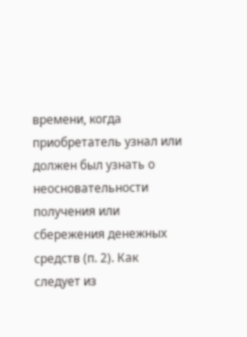времени, когда приобретатель узнал или должен был узнать о неосновательности получения или сбережения денежных средств (п. 2). Как следует из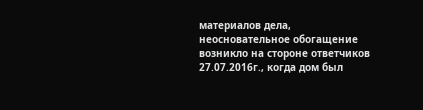материалов дела, неосновательное обогащение возникло на стороне ответчиков 27.07.2016г., когда дом был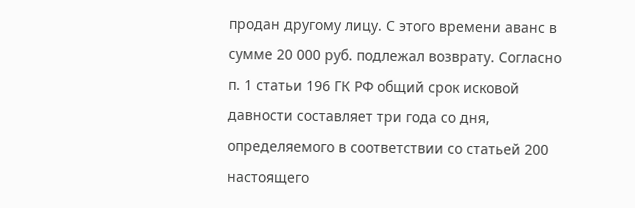продан другому лицу. С этого времени аванс в сумме 20 000 руб. подлежал возврату. Согласно п. 1 статьи 196 ГК РФ общий срок исковой давности составляет три года со дня, определяемого в соответствии со статьей 200 настоящего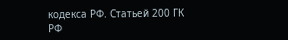кодекса РФ. Статьей 200 ГК РФ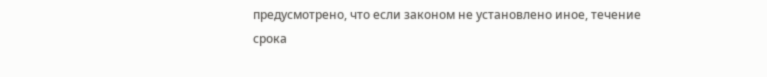предусмотрено, что если законом не установлено иное, течение срока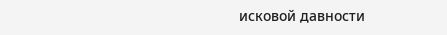исковой давности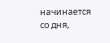начинается со дня,